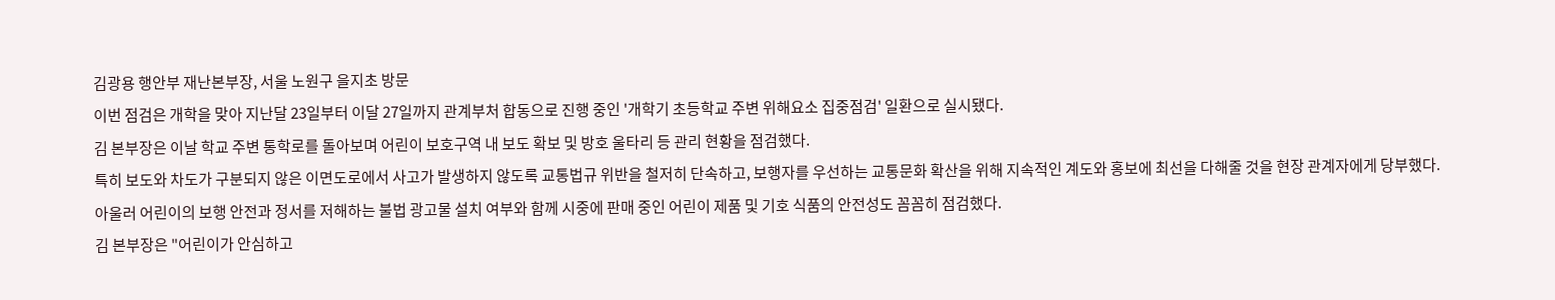김광용 행안부 재난본부장, 서울 노원구 을지초 방문
이번 점검은 개학을 맞아 지난달 23일부터 이달 27일까지 관계부처 합동으로 진행 중인 '개학기 초등학교 주변 위해요소 집중점검' 일환으로 실시됐다.
김 본부장은 이날 학교 주변 통학로를 돌아보며 어린이 보호구역 내 보도 확보 및 방호 울타리 등 관리 현황을 점검했다.
특히 보도와 차도가 구분되지 않은 이면도로에서 사고가 발생하지 않도록 교통법규 위반을 철저히 단속하고, 보행자를 우선하는 교통문화 확산을 위해 지속적인 계도와 홍보에 최선을 다해줄 것을 현장 관계자에게 당부했다.
아울러 어린이의 보행 안전과 정서를 저해하는 불법 광고물 설치 여부와 함께 시중에 판매 중인 어린이 제품 및 기호 식품의 안전성도 꼼꼼히 점검했다.
김 본부장은 "어린이가 안심하고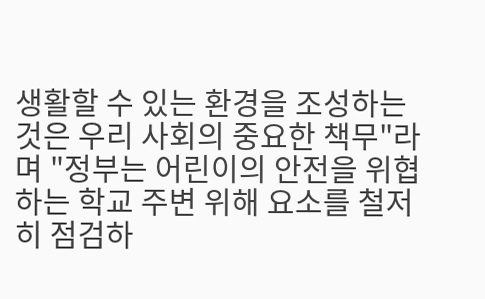생활할 수 있는 환경을 조성하는 것은 우리 사회의 중요한 책무"라며 "정부는 어린이의 안전을 위협하는 학교 주변 위해 요소를 철저히 점검하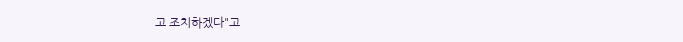고 조치하겠다"고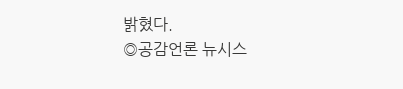밝혔다.
◎공감언론 뉴시스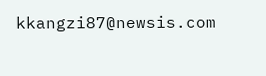kkangzi87@newsis.com